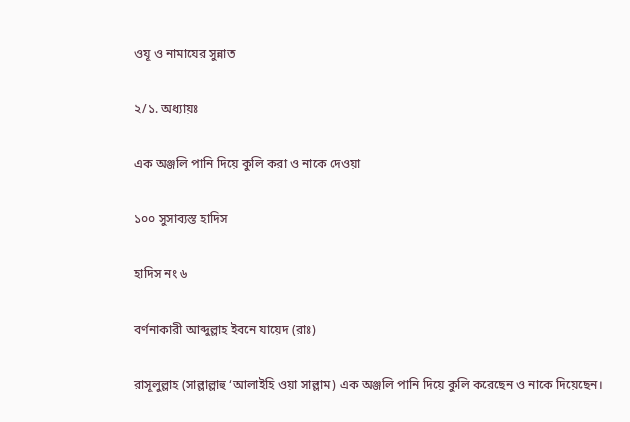ওযূ ও নামাযের সুন্নাত

২/১. অধ্যায়ঃ

এক অঞ্জলি পানি দিয়ে কুলি করা ও নাকে দেওয়া

১০০ সুসাব্যস্ত হাদিস

হাদিস নং ৬

বর্ণনাকারী আব্দুল্লাহ ইবনে যায়েদ (রাঃ)

রাসূলুল্লাহ (সাল্লাল্লাহু ‘আলাইহি ওয়া সাল্লাম) এক অঞ্জলি পানি দিয়ে কুলি করেছেন ও নাকে দিয়েছেন।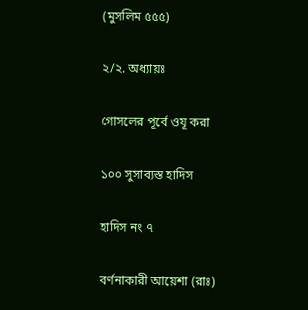(মুসলিম ৫৫৫)

২/২. অধ্যায়ঃ

গোসলের পূর্বে ওযূ করা

১০০ সুসাব্যস্ত হাদিস

হাদিস নং ৭

বর্ণনাকারী আয়েশা (রাঃ)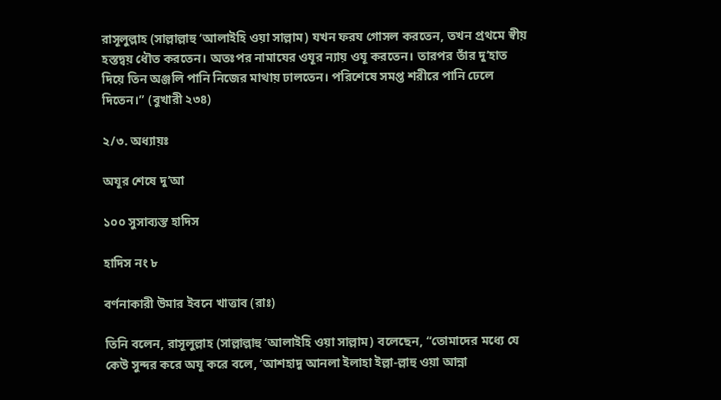রাসূলুল্লাহ (সাল্লাল্লাহু ‘আলাইহি ওয়া সাল্লাম) যখন ফরয গোসল করতেন, তখন প্রথমে স্বীয় হস্তদ্বয় ধৌত করতেন। অতঃপর নামাযের ওযূর ন্যায় ওযূ করতেন। তারপর তাঁর দু’হাত দিয়ে তিন অঞ্জলি পানি নিজের মাথায় ঢালতেন। পরিশেষে সমপ্ত শরীরে পানি ঢেলে দিতেন।” (বুখারী ২৩৪)

২/৩. অধ্যায়ঃ

অযূর শেষে দু’আ

১০০ সুসাব্যস্ত হাদিস

হাদিস নং ৮

বর্ণনাকারী উমার ইবনে খাত্তাব (রাঃ)

তিনি বলেন, রাসূলুল্লাহ (সাল্লাল্লাহু ‘আলাইহি ওয়া সাল্লাম) বলেছেন, “তোমাদের মধ্যে যে কেউ সুন্দর করে অযূ করে বলে, ‘আশহাদু আনলা ইলাহা ইল্লা-ল্লাহু ওয়া আন্না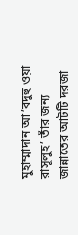মুহাম্মাদান আ’বদুহু ওয়া রাসূলুহ’ তাঁর জন্য জান্নাতের আটটি দরজা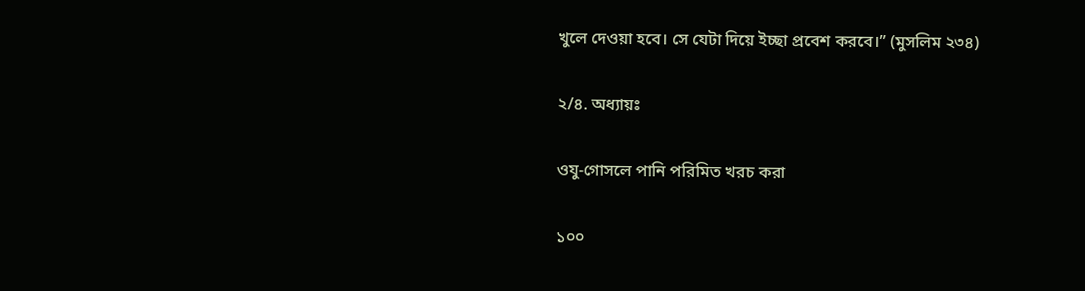খুলে দেওয়া হবে। সে যেটা দিয়ে ইচ্ছা প্রবেশ করবে।” (মুসলিম ২৩৪)

২/৪. অধ্যায়ঃ

ওযু-গোসলে পানি পরিমিত খরচ করা

১০০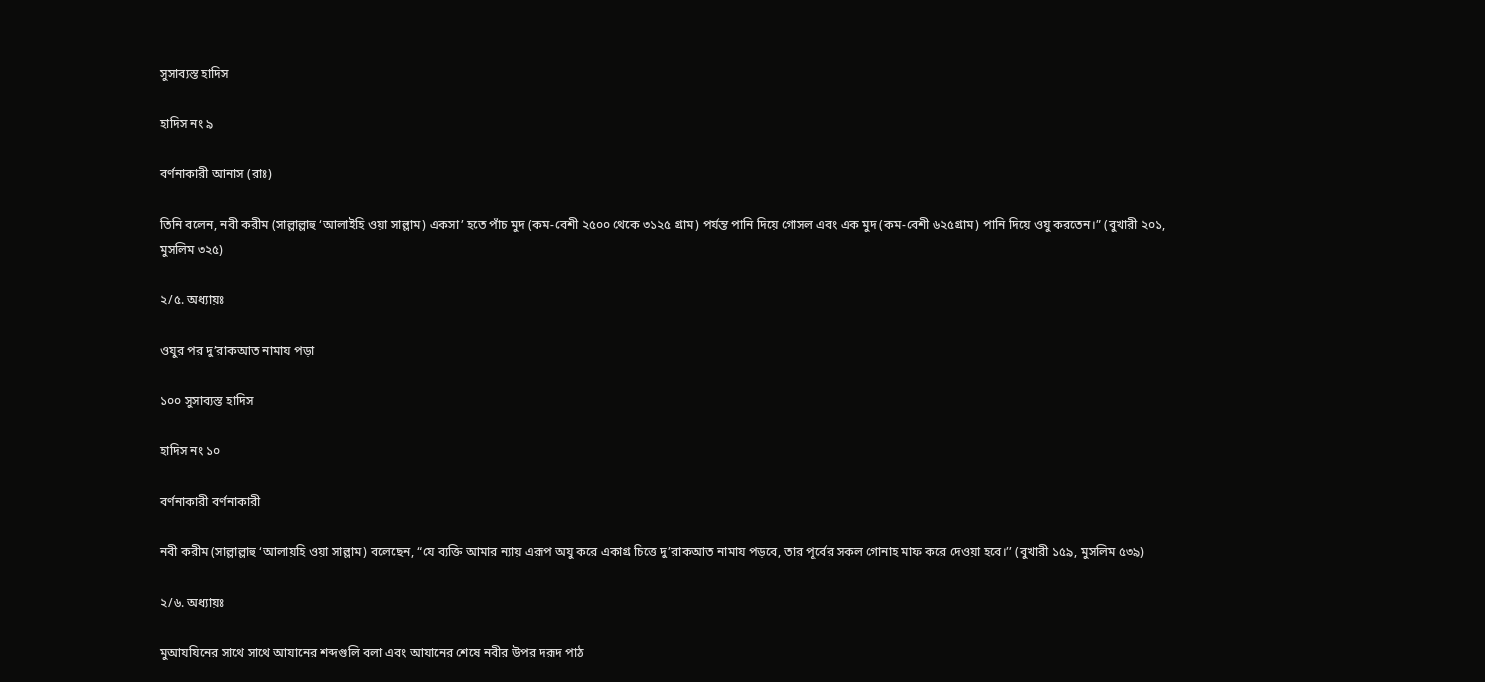সুসাব্যস্ত হাদিস

হাদিস নং ৯

বর্ণনাকারী আনাস (রাঃ)

তিনি বলেন, নবী করীম (সাল্লাল্লাহু ‘আলাইহি ওয়া সাল্লাম) একসা’ হতে পাঁচ মুদ (কম-বেশী ২৫০০ থেকে ৩১২৫ গ্রাম) পর্যন্ত পানি দিয়ে গোসল এবং এক মুদ (কম-বেশী ৬২৫গ্রাম) পানি দিয়ে ওযু করতেন।” (বুখারী ২০১, মুসলিম ৩২৫)

২/৫. অধ্যায়ঃ

ওযুর পর দু’রাকআত নামায পড়া

১০০ সুসাব্যস্ত হাদিস

হাদিস নং ১০

বর্ণনাকারী বর্ণনাকারী

নবী করীম (সাল্লাল্লাহু ‘আলায়হি ওয়া সাল্লাম) বলেছেন, “যে ব্যক্তি আমার ন্যায় এরূপ অযু করে একাগ্র চিত্তে দু’রাকআত নামায পড়বে, তার পূর্বের সকল গোনাহ মাফ করে দেওয়া হবে।’’ (বুখারী ১৫৯, মুসলিম ৫৩৯)

২/৬. অধ্যায়ঃ

মুআযযিনের সাথে সাথে আযানের শব্দগুলি বলা এবং আযানের শেষে নবীর উপর দরূদ পাঠ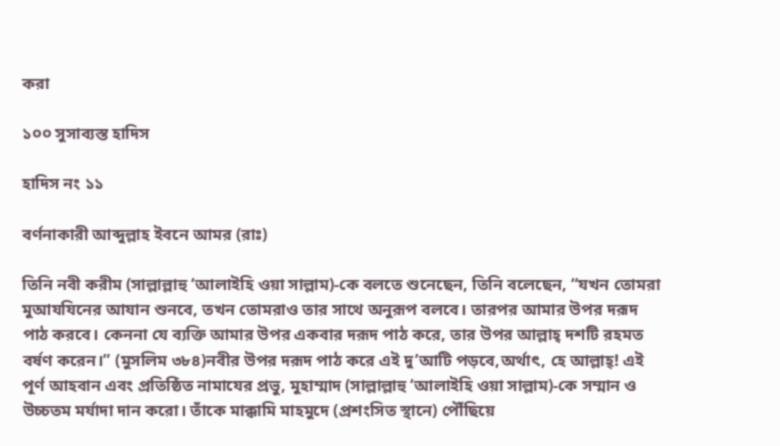করা

১০০ সুসাব্যস্ত হাদিস

হাদিস নং ১১

বর্ণনাকারী আব্দুল্লাহ ইবনে আমর (রাঃ)

তিনি নবী করীম (সাল্লাল্লাহু ‘আলাইহি ওয়া সাল্লাম)-কে বলতে শুনেছেন, তিনি বলেছেন, “যখন তোমরা মুআযযিনের আযান শুনবে, তখন তোমরাও তার সাথে অনুরূপ বলবে। তারপর আমার উপর দরূদ পাঠ করবে। কেননা যে ব্যক্তি আমার উপর একবার দরূদ পাঠ করে, তার উপর আল্লাহ্‌ দশটি রহমত বর্ষণ করেন।” (মুসলিম ৩৮৪)নবীর উপর দরূদ পাঠ করে এই দু’আটি পড়বে,অর্থাৎ, হে আল্লাহ্! এই পূর্ণ আহবান এবং প্রতিষ্ঠিত নামাযের প্রভু, মুহাম্মাদ (সাল্লাল্লাহু ‘আলাইহি ওয়া সাল্লাম)-কে সম্মান ও উচ্চতম মর্যাদা দান করো। তাঁকে মাক্কামি মাহমুদে (প্রশংসিত স্থানে) পৌঁছিয়ে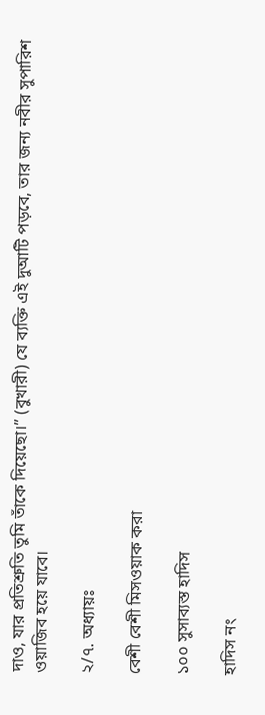দাও, যার প্রতিশ্রুতি তুমি তাঁকে দিয়েছো।” (বুখারী) যে ব্যক্তি এই দুআটি পড়বে, তার জন্য নবীর সুপারিশ ওয়াজিব হয়ে যাবে।

২/৭. অধ্যায়ঃ

বেশী বেশী মিসওয়াক করা

১০০ সুসাব্যস্ত হাদিস

হাদিস নং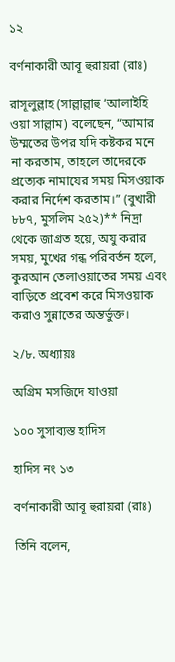১২

বর্ণনাকারী আবূ হুরায়রা (রাঃ)

রাসূলুল্লাহ (সাল্লাল্লাহু ‘আলাইহি ওয়া সাল্লাম) বলেছেন, “আমার উম্মতের উপর যদি কষ্টকর মনে না করতাম, তাহলে তাদেরকে প্রত্যেক নামাযের সময় মিসওয়াক করার নির্দেশ করতাম।” (বুখারী ৮৮৭, মুসলিম ২৫২)** নিদ্রা থেকে জাগ্রত হয়ে, অযু করার সময়, মুখের গন্ধ পরিবর্তন হলে, কুরআন তেলাওয়াতের সময় এবং বাড়িতে প্রবেশ করে মিসওয়াক করাও সুন্নাতের অন্তর্ভুক্ত।

২/৮. অধ্যায়ঃ

অগ্রিম মসজিদে যাওয়া

১০০ সুসাব্যস্ত হাদিস

হাদিস নং ১৩

বর্ণনাকারী আবূ হুরায়রা (রাঃ)

তিনি বলেন,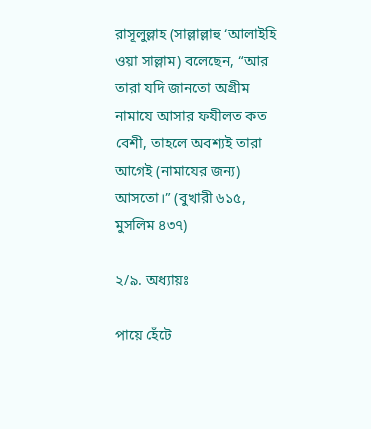রাসূলুল্লাহ (সাল্লাল্লাহু ‘আলাইহি ওয়া সাল্লাম) বলেছেন, “আর তারা যদি জানতো অগ্রীম নামাযে আসার ফযীলত কত বেশী, তাহলে অবশ্যই তারা আগেই (নামাযের জন্য) আসতো।” (বুখারী ৬১৫, মুসলিম ৪৩৭)

২/৯. অধ্যায়ঃ

পায়ে হেঁটে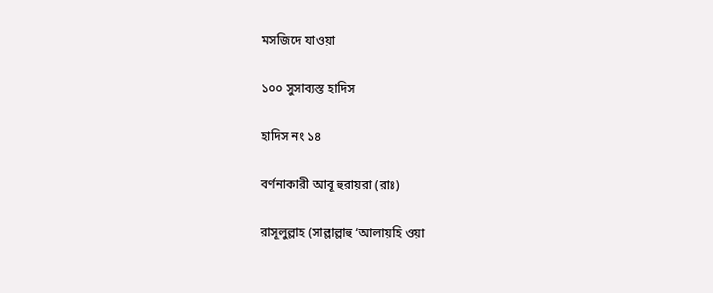মসজিদে যাওয়া

১০০ সুসাব্যস্ত হাদিস

হাদিস নং ১৪

বর্ণনাকারী আবূ হুরায়রা (রাঃ)

রাসূলুল্লাহ (সাল্লাল্লাহু ‘আলায়হি ওয়া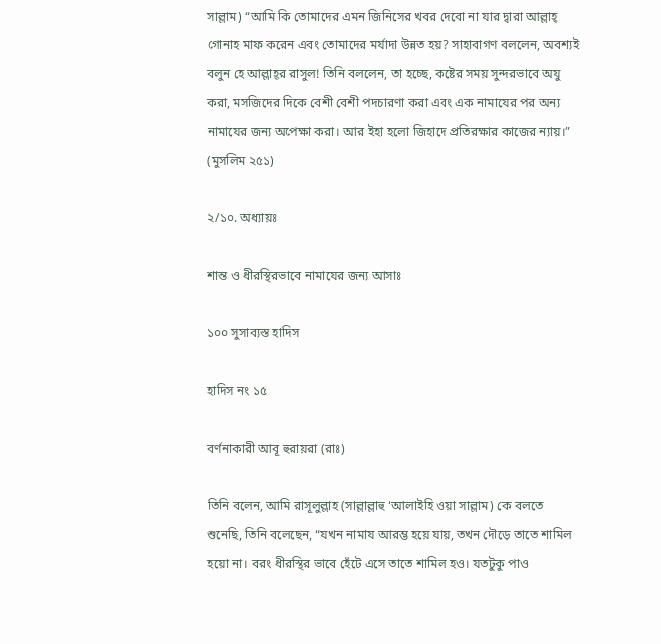সাল্লাম) “আমি কি তোমাদের এমন জিনিসের খবর দেবো না যার দ্বারা আল্লাহ্ গোনাহ মাফ করেন এবং তোমাদের মর্যাদা উন্নত হয়? সাহাবাগণ বললেন, অবশ্যই বলুন হে আল্লাহ্‌র রাসুল! তিনি বললেন, তা হচ্ছে, কষ্টের সময় সুন্দরভাবে অযু করা, মসজিদের দিকে বেশী বেশী পদচারণা করা এবং এক নামাযের পর অন্য নামাযের জন্য অপেক্ষা করা। আর ইহা হলো জিহাদে প্রতিরক্ষার কাজের ন্যায়।” (মুসলিম ২৫১)

২/১০. অধ্যায়ঃ

শান্ত ও ধীরস্থিরভাবে নামাযের জন্য আসাঃ

১০০ সুসাব্যস্ত হাদিস

হাদিস নং ১৫

বর্ণনাকারী আবূ হুরায়রা (রাঃ)

তিনি বলেন, আমি রাসূলুল্লাহ (সাল্লাল্লাহু ‘আলাইহি ওয়া সাল্লাম) কে বলতে শুনেছি, তিনি বলেছেন, “যখন নামায আরম্ভ হয়ে যায়, তখন দৌড়ে তাতে শামিল হয়ো না। বরং ধীরস্থির ভাবে হেঁটে এসে তাতে শামিল হও। যতটুকু পাও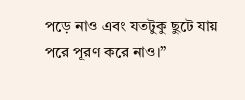পড়ে নাও এবং যতটুকু ছুটে যায় পরে পূরণ করে নাও।”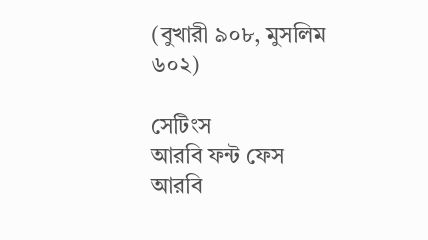(বুখারী ৯০৮, মুসলিম ৬০২)

সেটিংস
আরবি ফন্ট ফেস
আরবি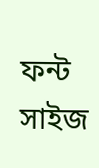ফন্ট সাইজ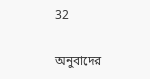32

অনুবাদের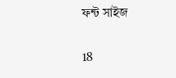ফন্ট সাইজ

18